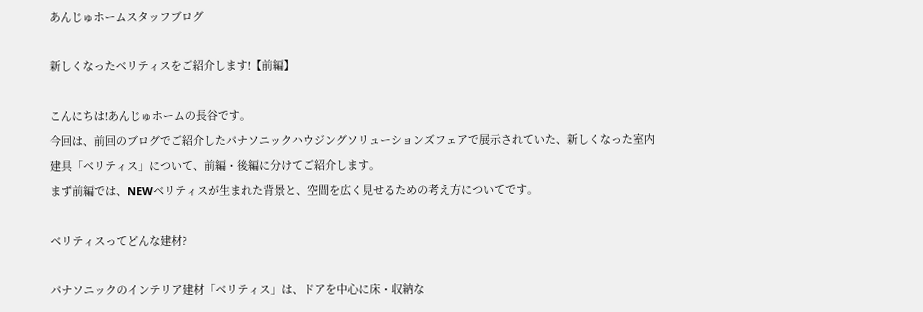あんじゅホームスタッフブログ

新しくなったベリティスをご紹介します!【前編】

こんにちは!あんじゅホームの長谷です。
今回は、前回のブログでご紹介したパナソニックハウジングソリューションズフェアで展示されていた、新しくなった室内建具「ベリティス」について、前編・後編に分けてご紹介します。
まず前編では、NEWベリティスが生まれた背景と、空間を広く見せるための考え方についてです。

ベリティスってどんな建材?

パナソニックのインテリア建材「ベリティス」は、ドアを中心に床・収納な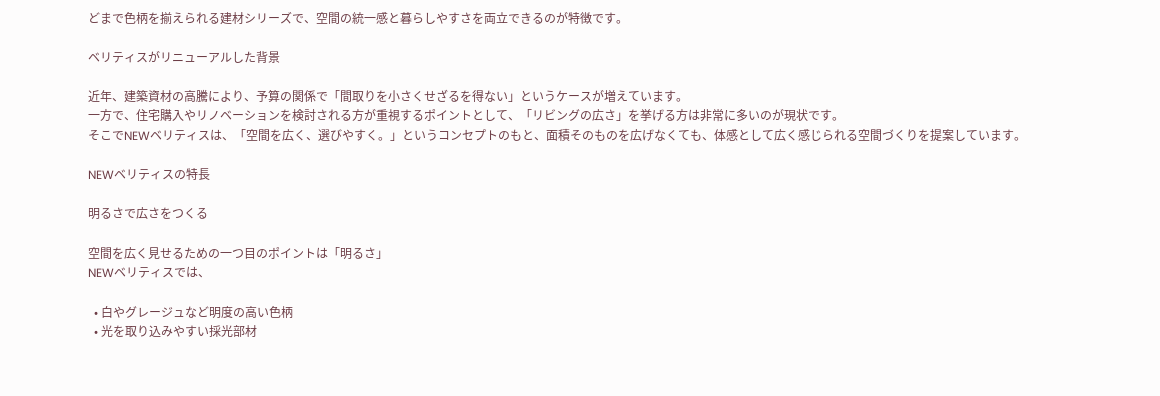どまで色柄を揃えられる建材シリーズで、空間の統一感と暮らしやすさを両立できるのが特徴です。

ベリティスがリニューアルした背景

近年、建築資材の高騰により、予算の関係で「間取りを小さくせざるを得ない」というケースが増えています。
一方で、住宅購入やリノベーションを検討される方が重視するポイントとして、「リビングの広さ」を挙げる方は非常に多いのが現状です。
そこでNEWベリティスは、「空間を広く、選びやすく。」というコンセプトのもと、面積そのものを広げなくても、体感として広く感じられる空間づくりを提案しています。

NEWベリティスの特長

明るさで広さをつくる

空間を広く見せるための一つ目のポイントは「明るさ」
NEWベリティスでは、

  • 白やグレージュなど明度の高い色柄
  • 光を取り込みやすい採光部材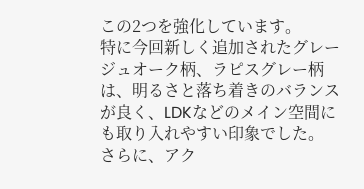この2つを強化しています。
特に今回新しく追加されたグレージュオーク柄、ラピスグレー柄は、明るさと落ち着きのバランスが良く、LDKなどのメイン空間にも取り入れやすい印象でした。
さらに、アク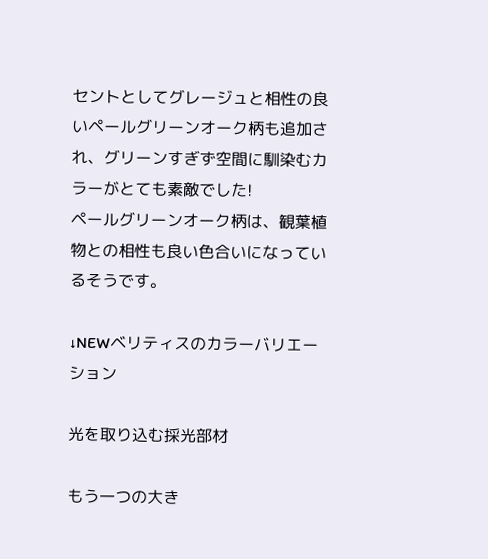セントとしてグレージュと相性の良いペールグリーンオーク柄も追加され、グリーンすぎず空間に馴染むカラーがとても素敵でした!
ペールグリーンオーク柄は、観葉植物との相性も良い色合いになっているそうです。

↓NEWベリティスのカラーバリエーション

光を取り込む採光部材

もう一つの大き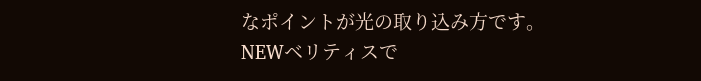なポイントが光の取り込み方です。
NEWベリティスで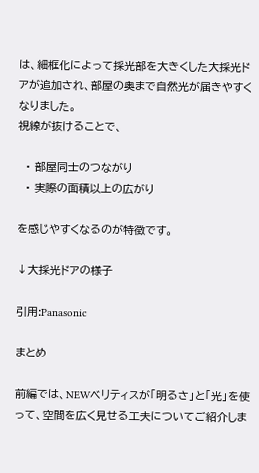は、細框化によって採光部を大きくした大採光ドアが追加され、部屋の奥まで自然光が届きやすくなりました。
視線が抜けることで、

  • 部屋同士のつながり
  • 実際の面積以上の広がり

を感じやすくなるのが特徴です。

↓大採光ドアの様子

引用:Panasonic

まとめ

前編では、NEWベリティスが「明るさ」と「光」を使って、空間を広く見せる工夫についてご紹介しま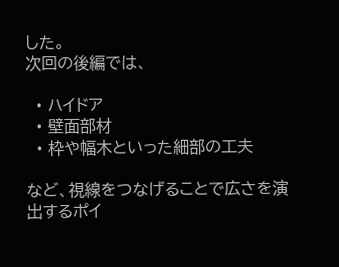した。
次回の後編では、

  • ハイドア
  • 壁面部材
  • 枠や幅木といった細部の工夫

など、視線をつなげることで広さを演出するポイ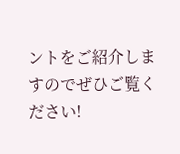ントをご紹介しますのでぜひご覧ください!